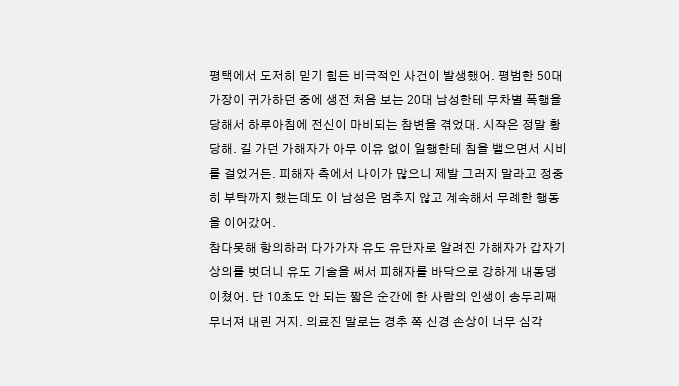평택에서 도저히 믿기 힘든 비극적인 사건이 발생했어. 평범한 50대 가장이 귀가하던 중에 생전 처음 보는 20대 남성한테 무차별 폭행을 당해서 하루아침에 전신이 마비되는 참변을 겪었대. 시작은 정말 황당해. 길 가던 가해자가 아무 이유 없이 일행한테 침을 뱉으면서 시비를 걸었거든. 피해자 측에서 나이가 많으니 제발 그러지 말라고 정중히 부탁까지 했는데도 이 남성은 멈추지 않고 계속해서 무례한 행동을 이어갔어.
참다못해 항의하러 다가가자 유도 유단자로 알려진 가해자가 갑자기 상의를 벗더니 유도 기술을 써서 피해자를 바닥으로 강하게 내동댕이쳤어. 단 10초도 안 되는 짧은 순간에 한 사람의 인생이 송두리째 무너져 내린 거지. 의료진 말로는 경추 쪽 신경 손상이 너무 심각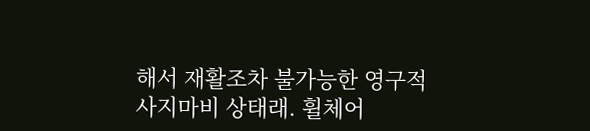해서 재활조차 불가능한 영구적 사지마비 상태래. 휠체어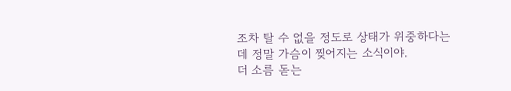조차 탈 수 없을 정도로 상태가 위중하다는데 정말 가슴이 찢어지는 소식이야.
더 소름 돋는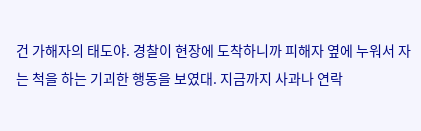건 가해자의 태도야. 경찰이 현장에 도착하니까 피해자 옆에 누워서 자는 척을 하는 기괴한 행동을 보였대. 지금까지 사과나 연락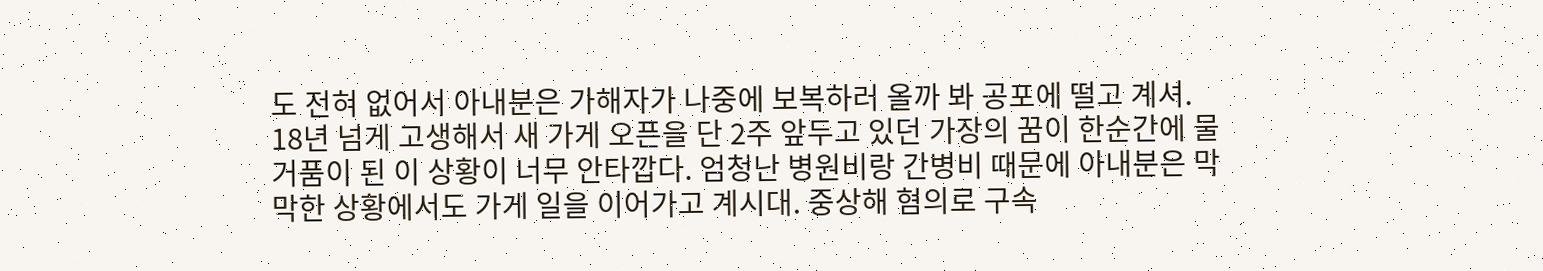도 전혀 없어서 아내분은 가해자가 나중에 보복하러 올까 봐 공포에 떨고 계셔. 18년 넘게 고생해서 새 가게 오픈을 단 2주 앞두고 있던 가장의 꿈이 한순간에 물거품이 된 이 상황이 너무 안타깝다. 엄청난 병원비랑 간병비 때문에 아내분은 막막한 상황에서도 가게 일을 이어가고 계시대. 중상해 혐의로 구속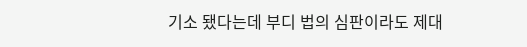기소 됐다는데 부디 법의 심판이라도 제대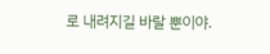로 내려지길 바랄 뿐이야.